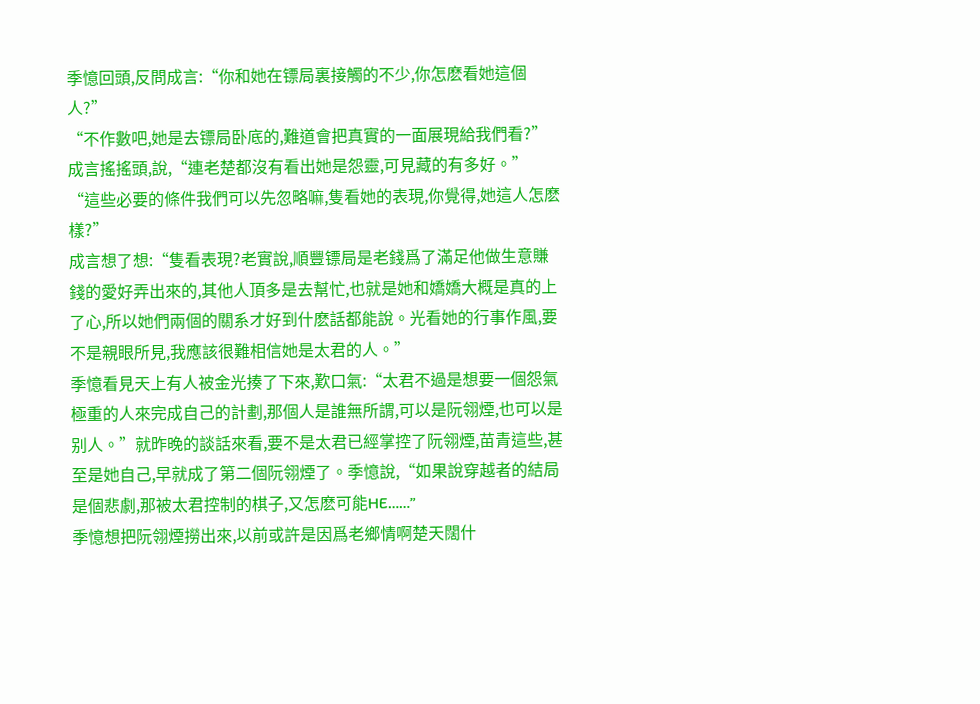季憶回頭,反問成言:“你和她在镖局裏接觸的不少,你怎麽看她這個人?”
“不作數吧,她是去镖局卧底的,難道會把真實的一面展現給我們看?”成言搖搖頭,說,“連老楚都沒有看出她是怨靈,可見藏的有多好。”
“這些必要的條件我們可以先忽略嘛,隻看她的表現,你覺得,她這人怎麽樣?”
成言想了想:“隻看表現?老實說,順豐镖局是老錢爲了滿足他做生意賺錢的愛好弄出來的,其他人頂多是去幫忙,也就是她和嬌嬌大概是真的上了心,所以她們兩個的關系才好到什麽話都能說。光看她的行事作風,要不是親眼所見,我應該很難相信她是太君的人。”
季憶看見天上有人被金光揍了下來,歎口氣:“太君不過是想要一個怨氣極重的人來完成自己的計劃,那個人是誰無所謂,可以是阮翎煙,也可以是别人。”就昨晚的談話來看,要不是太君已經掌控了阮翎煙,苗青這些,甚至是她自己,早就成了第二個阮翎煙了。季憶說,“如果說穿越者的結局是個悲劇,那被太君控制的棋子,又怎麽可能HE……”
季憶想把阮翎煙撈出來,以前或許是因爲老鄉情啊楚天闊什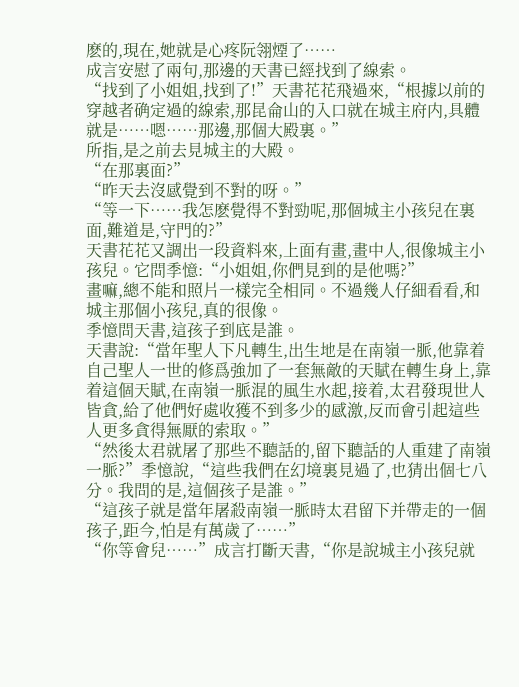麽的,現在,她就是心疼阮翎煙了……
成言安慰了兩句,那邊的天書已經找到了線索。
“找到了小姐姐,找到了!”天書花花飛過來,“根據以前的穿越者确定過的線索,那昆侖山的入口就在城主府内,具體就是……嗯……那邊,那個大殿裏。”
所指,是之前去見城主的大殿。
“在那裏面?”
“昨天去沒感覺到不對的呀。”
“等一下……我怎麽覺得不對勁呢,那個城主小孩兒在裏面,難道是,守門的?”
天書花花又調出一段資料來,上面有畫,畫中人,很像城主小孩兒。它問季憶:“小姐姐,你們見到的是他嗎?”
畫嘛,總不能和照片一樣完全相同。不過幾人仔細看看,和城主那個小孩兒,真的很像。
季憶問天書,這孩子到底是誰。
天書說:“當年聖人下凡轉生,出生地是在南嶺一脈,他靠着自己聖人一世的修爲強加了一套無敵的天賦在轉生身上,靠着這個天賦,在南嶺一脈混的風生水起,接着,太君發現世人皆貪,給了他們好處收獲不到多少的感激,反而會引起這些人更多貪得無厭的索取。”
“然後太君就屠了那些不聽話的,留下聽話的人重建了南嶺一脈?”季憶說,“這些我們在幻境裏見過了,也猜出個七八分。我問的是,這個孩子是誰。”
“這孩子就是當年屠殺南嶺一脈時太君留下并帶走的一個孩子,距今,怕是有萬歲了……”
“你等會兒……”成言打斷天書,“你是說城主小孩兒就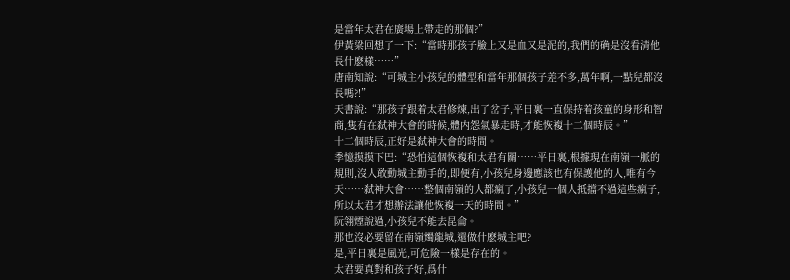是當年太君在廣場上帶走的那個?”
伊黃粱回想了一下:“當時那孩子臉上又是血又是泥的,我們的确是沒看清他長什麽樣……”
唐南知說:“可城主小孩兒的體型和當年那個孩子差不多,萬年啊,一點兒都沒長嗎?!”
天書說:“那孩子跟着太君修煉,出了岔子,平日裏一直保持着孩童的身形和智商,隻有在弑神大會的時候,體内怨氣暴走時,才能恢複十二個時辰。”
十二個時辰,正好是弑神大會的時間。
季憶摸摸下巴:“恐怕這個恢複和太君有關……平日裏,根據現在南嶺一脈的規則,沒人敢動城主動手的,即便有,小孩兒身邊應該也有保護他的人,唯有今天……弑神大會……整個南嶺的人都瘋了,小孩兒一個人抵擋不過這些瘋子,所以太君才想辦法讓他恢複一天的時間。”
阮翎煙說過,小孩兒不能去昆侖。
那也沒必要留在南嶺燭龍城,還做什麽城主吧?
是,平日裏是風光,可危險一樣是存在的。
太君要真對和孩子好,爲什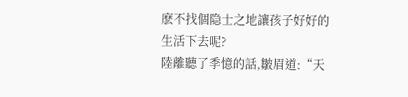麽不找個隐士之地讓孩子好好的生活下去呢?
陸離聽了季憶的話,皺眉道:“天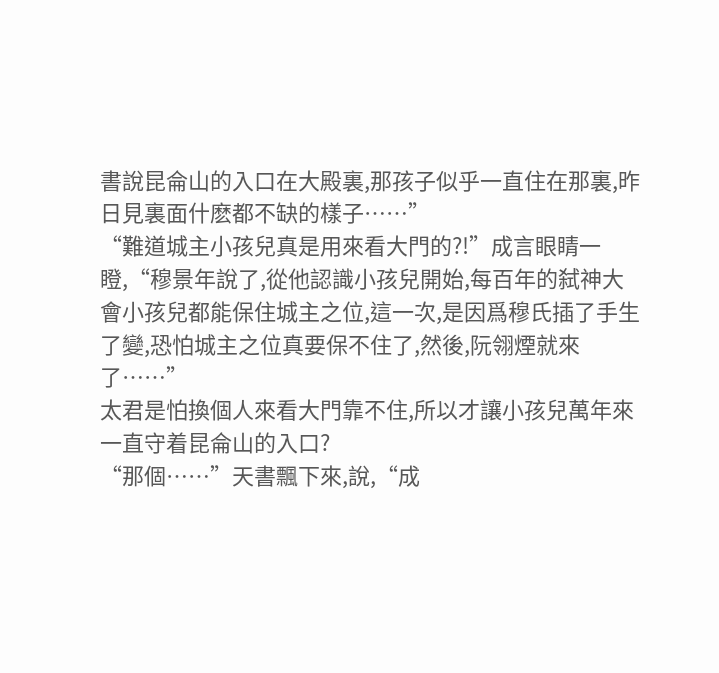書說昆侖山的入口在大殿裏,那孩子似乎一直住在那裏,昨日見裏面什麽都不缺的樣子……”
“難道城主小孩兒真是用來看大門的?!”成言眼睛一瞪,“穆景年說了,從他認識小孩兒開始,每百年的弑神大會小孩兒都能保住城主之位,這一次,是因爲穆氏插了手生了變,恐怕城主之位真要保不住了,然後,阮翎煙就來了……”
太君是怕換個人來看大門靠不住,所以才讓小孩兒萬年來一直守着昆侖山的入口?
“那個……”天書飄下來,說,“成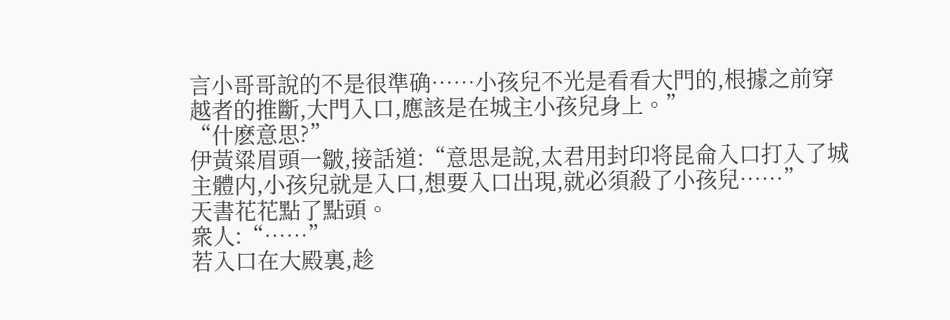言小哥哥說的不是很準确……小孩兒不光是看看大門的,根據之前穿越者的推斷,大門入口,應該是在城主小孩兒身上。”
“什麽意思?”
伊黃粱眉頭一皺,接話道:“意思是說,太君用封印将昆侖入口打入了城主體内,小孩兒就是入口,想要入口出現,就必須殺了小孩兒……”
天書花花點了點頭。
衆人:“……”
若入口在大殿裏,趁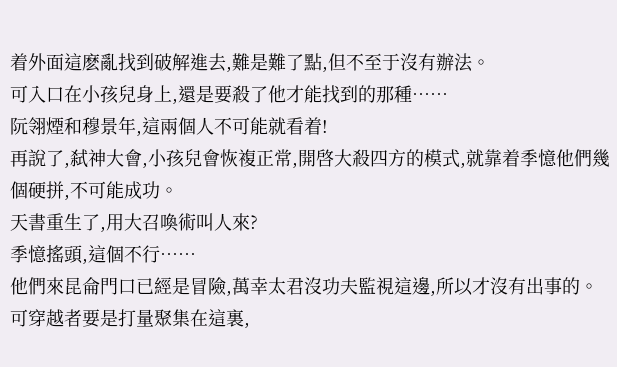着外面這麽亂找到破解進去,難是難了點,但不至于沒有辦法。
可入口在小孩兒身上,還是要殺了他才能找到的那種……
阮翎煙和穆景年,這兩個人不可能就看着!
再說了,弑神大會,小孩兒會恢複正常,開啓大殺四方的模式,就靠着季憶他們幾個硬拼,不可能成功。
天書重生了,用大召喚術叫人來?
季憶搖頭,這個不行……
他們來昆侖門口已經是冒險,萬幸太君沒功夫監視這邊,所以才沒有出事的。
可穿越者要是打量聚集在這裏,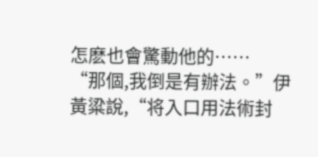怎麽也會驚動他的……
“那個,我倒是有辦法。”伊黃粱說,“将入口用法術封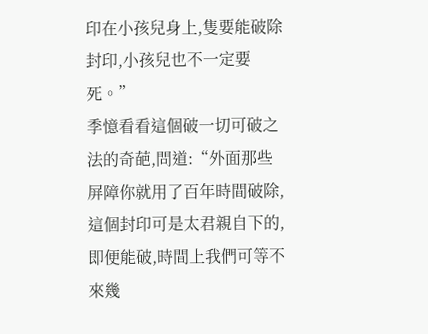印在小孩兒身上,隻要能破除封印,小孩兒也不一定要死。”
季憶看看這個破一切可破之法的奇葩,問道:“外面那些屏障你就用了百年時間破除,這個封印可是太君親自下的,即便能破,時間上我們可等不來幾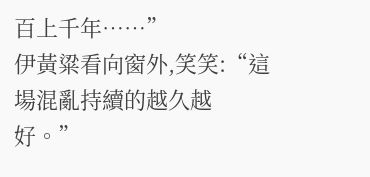百上千年……”
伊黃粱看向窗外,笑笑:“這場混亂持續的越久越好。”